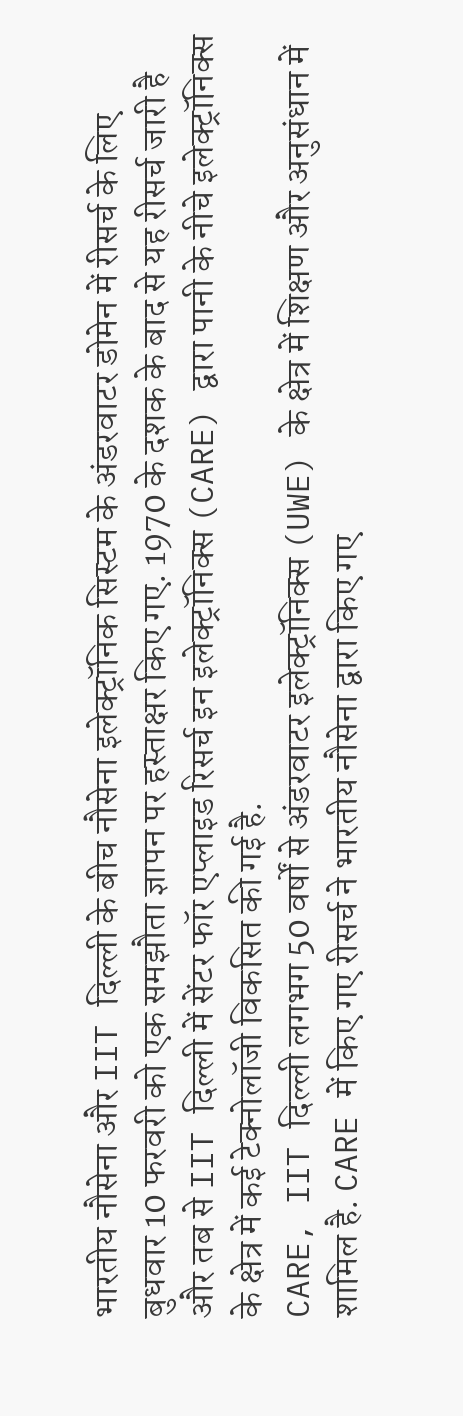भारतीय नौसेना और IIT दिल्ली के बीच नौसेना इलेक्ट्रॉनिक सिस्टम के अंडरवाटर डोमेन में रीसर्च के लिए बुधवार 10 फरवरी को एक समझौता ज्ञापन पर हस्ताक्षर किए गए. 1970 के दशक के बाद से यह रीसर्च जारी है और तब से IIT दिल्ली में सेंटर फॉर एप्लाइड रिसर्च इन इलेक्ट्रॉनिक्स (CARE) द्वारा पानी के नीचे इलेक्ट्रॉनिक्स के क्षेत्र में कई टेक्नोलॉजी विकसित की गई है.
CARE, IIT दिल्ली लगभग 50 वर्षों से अंडरवाटर इलेक्ट्रॉनिक्स (UWE) के क्षेत्र में शिक्षण और अनुसंधान में शामिल है. CARE में किए गए रीसर्च ने भारतीय नौसेना द्वारा किए गए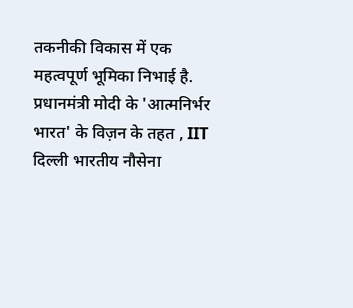तकनीकी विकास में एक महत्वपूर्ण भूमिका निभाई है. प्रधानमंत्री मोदी के 'आत्मनिर्भर भारत' के विज़न के तहत , IIT दिल्ली भारतीय नौसेना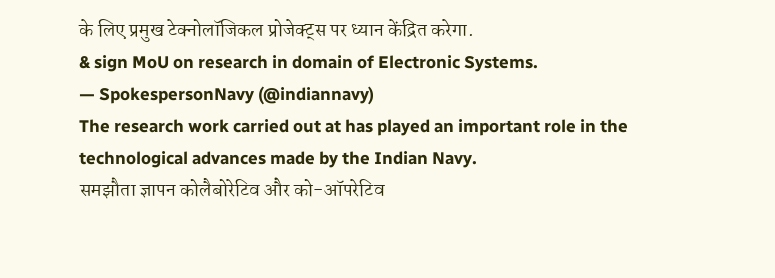के लिए प्रमुख टेक्नोलॉजिकल प्रोजेक्ट्स पर ध्यान केंद्रित करेगा.
& sign MoU on research in domain of Electronic Systems.
— SpokespersonNavy (@indiannavy)
The research work carried out at has played an important role in the technological advances made by the Indian Navy.
समझौता ज्ञापन कोलैबोरेटिव और को-ऑपरेटिव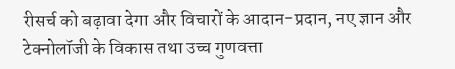रीसर्च को बढ़ावा देगा और विचारों के आदान-प्रदान, नए ज्ञान और टेक्नोलॉजी के विकास तथा उच्च गुणवत्ता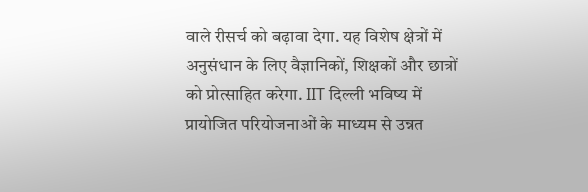वाले रीसर्च को बढ़ावा देगा. यह विशेष क्षेत्रों में अनुसंधान के लिए वैज्ञानिकों, शिक्षकों और छात्रों को प्रोत्साहित करेगा. IIT दिल्ली भविष्य में प्रायोजित परियोजनाओं के माध्यम से उन्नत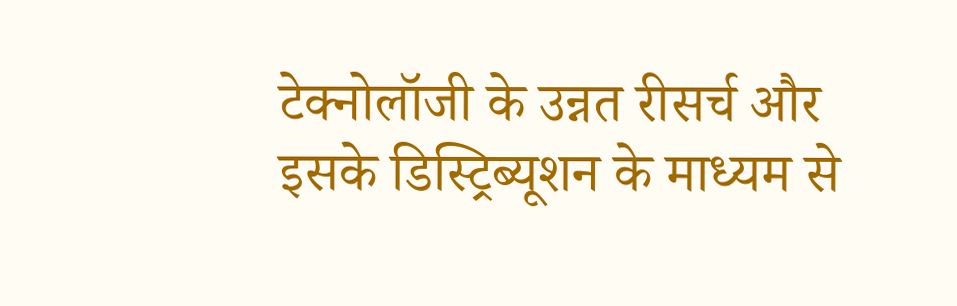टेक्नोलॉजी के उन्नत रीसर्च और इसके डिस्ट्रिब्यूशन के माध्यम से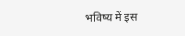भविष्य में इस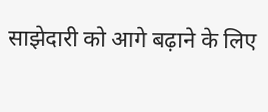साझेदारी को आगे बढ़ाने के लिए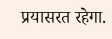प्रयासरत रहेगा.